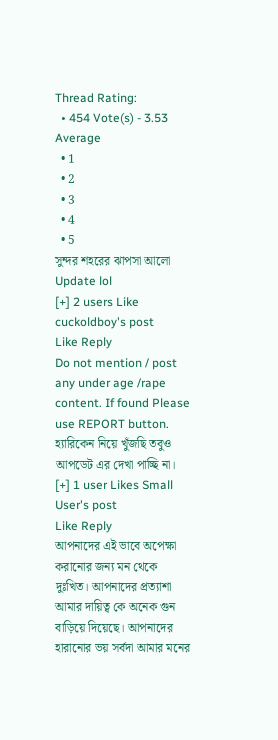Thread Rating:
  • 454 Vote(s) - 3.53 Average
  • 1
  • 2
  • 3
  • 4
  • 5
সুন্দর শহরের ঝাপসা আলো
Update lol
[+] 2 users Like cuckoldboy's post
Like Reply
Do not mention / post any under age /rape content. If found Please use REPORT button.
হ্যারিকেন নিয়ে খুঁজছি তবুও আপডেট এর দেখা পাচ্ছি না।
[+] 1 user Likes Small User's post
Like Reply
আপনাদের এই ভাবে অপেক্ষা করানোর জন্য মন থেকে দুঃখিত। আপনাদের প্রত্যাশা আমার দায়িত্ব কে অনেক গুন বাড়িয়ে দিয়েছে। আপনাদের হারানোর ভয় সর্বদা আমার মনের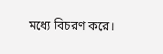মধ্যে বিচরণ করে।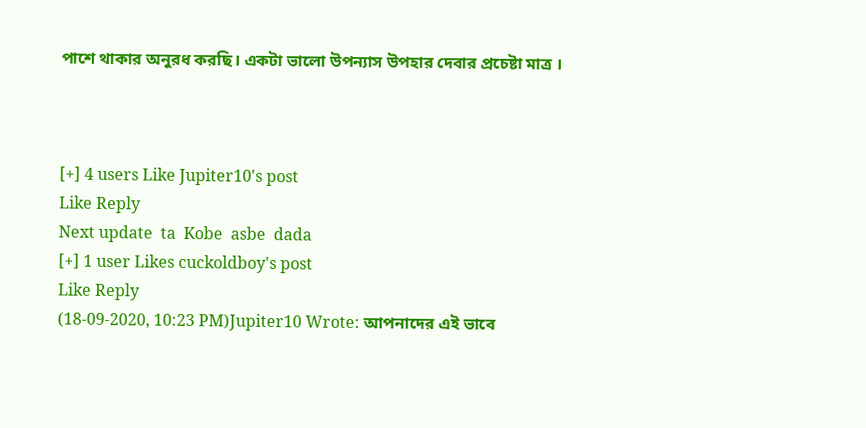পাশে থাকার অনুরধ করছি। একটা ভালো উপন্যাস উপহার দেবার প্রচেষ্টা মাত্র ।



[+] 4 users Like Jupiter10's post
Like Reply
Next update  ta  Kobe  asbe  dada
[+] 1 user Likes cuckoldboy's post
Like Reply
(18-09-2020, 10:23 PM)Jupiter10 Wrote: আপনাদের এই ভাবে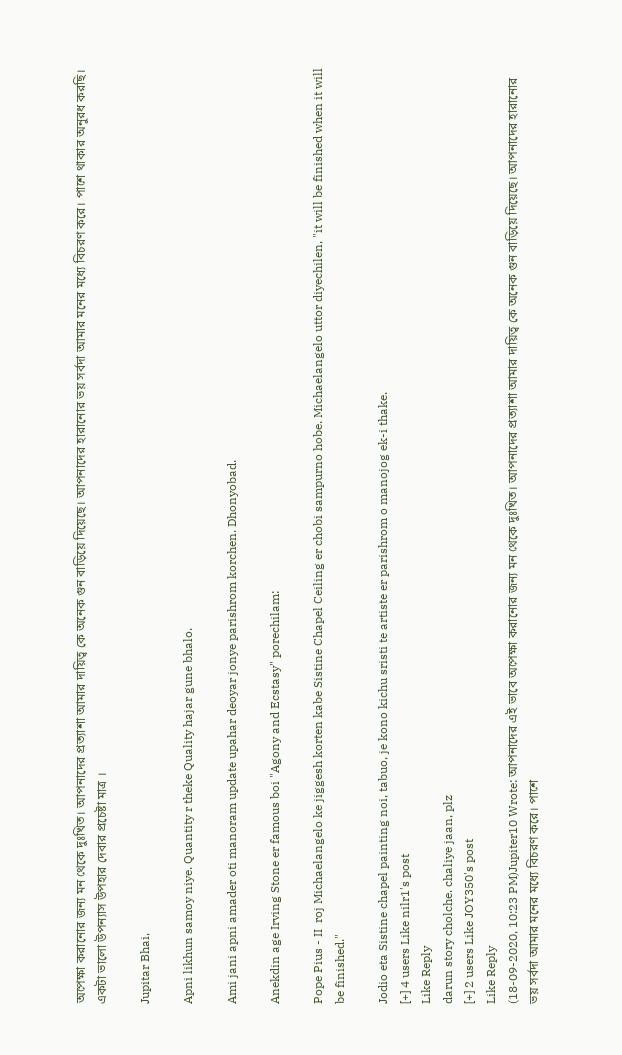অপেক্ষা করানোর জন্য মন থেকে দুঃখিত। আপনাদের প্রত্যাশা আমার দায়িত্ব কে অনেক গুন বাড়িয়ে দিয়েছে। আপনাদের হারানোর ভয় সর্বদা আমার মনের মধ্যে বিচরণ করে। পাশে থাকার অনুরধ করছি। একটা ভালো উপন্যাস উপহার দেবার প্রচেষ্টা মাত্র ।

Jupitar Bhai,

Apni likhun samoy niye. Quantity r theke Quality hajar gune bhalo.

Ami jani apni amader oti manoram update upahar deoyar jonye parishrom korchen. Dhonyobad.

Anekdin age Irving Stone er famous boi "Agony and Ecstasy" porechilam:

Pope Pius - II  roj Michaelangelo ke jiggesh korten kabe Sistine Chapel Ceiling er chobi sampurno hobe. Michaelangelo uttor diyechilen, "it will be finished when it will be finished."

Jodio eta Sistine chapel painting noi, tabuo, je kono kichu sristi te artiste er parishrom o manojog ek-i thake.
[+] 4 users Like nilr1's post
Like Reply
darun story cholche. chaliye jaan, plz
[+] 2 users Like JOY350's post
Like Reply
(18-09-2020, 10:23 PM)Jupiter10 Wrote: আপনাদের এই ভাবে অপেক্ষা করানোর জন্য মন থেকে দুঃখিত। আপনাদের প্রত্যাশা আমার দায়িত্ব কে অনেক গুন বাড়িয়ে দিয়েছে। আপনাদের হারানোর ভয় সর্বদা আমার মনের মধ্যে বিচরণ করে। পাশে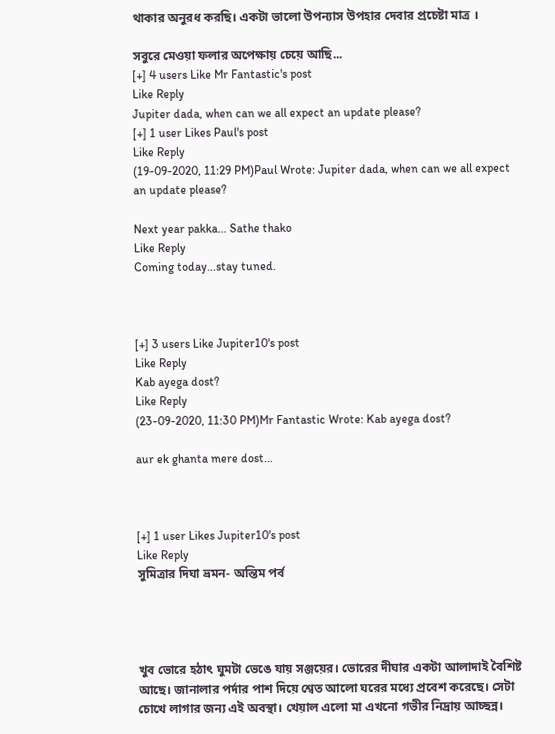থাকার অনুরধ করছি। একটা ভালো উপন্যাস উপহার দেবার প্রচেষ্টা মাত্র ।

সবুরে মেওয়া ফলার অপেক্ষায় চেয়ে আছি...
[+] 4 users Like Mr Fantastic's post
Like Reply
Jupiter dada, when can we all expect an update please?
[+] 1 user Likes Paul's post
Like Reply
(19-09-2020, 11:29 PM)Paul Wrote: Jupiter dada, when can we all expect an update please?

Next year pakka... Sathe thako
Like Reply
Coming today...stay tuned.



[+] 3 users Like Jupiter10's post
Like Reply
Kab ayega dost?
Like Reply
(23-09-2020, 11:30 PM)Mr Fantastic Wrote: Kab ayega dost?

aur ek ghanta mere dost...



[+] 1 user Likes Jupiter10's post
Like Reply
সুমিত্রার দিঘা ভ্রমন- অন্তিম পর্ব




খুব ভোরে হঠাৎ ঘুমটা ভেঙে যায় সঞ্জয়ের। ভোরের দীঘার একটা আলাদাই বৈশিষ্ট আছে। জানালার পর্দার পাশ দিয়ে শ্বেত আলো ঘরের মধ্যে প্রবেশ করেছে। সেটা চোখে লাগার জন্য এই অবস্থা। খেয়াল এলো মা এখনো গভীর নিদ্রায় আচ্ছন্ন।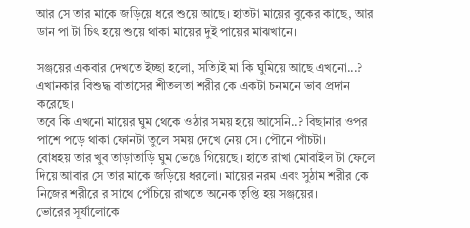আর সে তার মাকে জড়িয়ে ধরে শুয়ে আছে। হাতটা মায়ের বুকের কাছে, আর ডান পা টা চিৎ হয়ে শুয়ে থাকা মায়ের দুই পায়ের মাঝখানে।

সঞ্জয়ের একবার দেখতে ইচ্ছা হলো, সত্যিই মা কি ঘুমিয়ে আছে এখনো...? এখানকার বিশুদ্ধ বাতাসের শীতলতা শরীর কে একটা চনমনে ভাব প্রদান করেছে।
তবে কি এখনো মায়ের ঘুম থেকে ওঠার সময় হয়ে আসেনি..? বিছানার ওপর পাশে পড়ে থাকা ফোনটা তুলে সময় দেখে নেয় সে। পৌনে পাঁচটা।
বোধহয় তার খুব তাড়াতাড়ি ঘুম ভেঙে গিয়েছে। হাতে রাখা মোবাইল টা ফেলে দিয়ে আবার সে তার মাকে জড়িয়ে ধরলো। মায়ের নরম এবং সুঠাম শরীর কে নিজের শরীরে র সাথে পেঁচিয়ে রাখতে অনেক তৃপ্তি হয় সঞ্জয়ের।
ভোরের সূর্যালোকে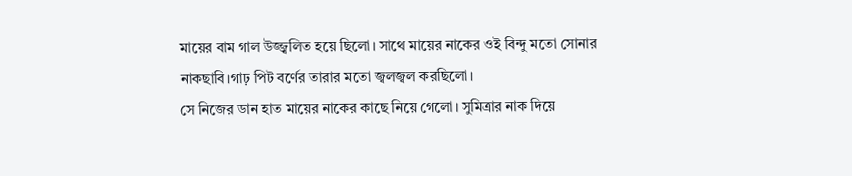মায়ের বাম গাল উজ্জ্বলিত হয়ে ছিলো। সাথে মায়ের নাকের ওই বিন্দু মতো সোনার নাকছাবি।গাঢ় পিট বর্ণের তারার মতো জ্বলজ্বল করছিলো।
সে নিজের ডান হাত মায়ের নাকের কাছে নিয়ে গেলো। সুমিত্রার নাক দিয়ে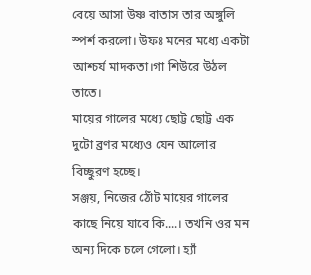বেয়ে আসা উষ্ণ বাতাস তার অঙ্গুলি স্পর্শ করলো। উফঃ মনের মধ্যে একটা আশ্চর্য মাদকতা।গা শিউরে উঠল তাতে।
মায়ের গালের মধ্যে ছোট্ট ছোট্ট এক দুটো ব্রণর মধ্যেও যেন আলোর বিচ্ছুরণ হচ্ছে।
সঞ্জয়, নিজের ঠোঁট মায়ের গালের কাছে নিয়ে যাবে কি....। তখনি ওর মন অন্য দিকে চলে গেলো। হ্যাঁ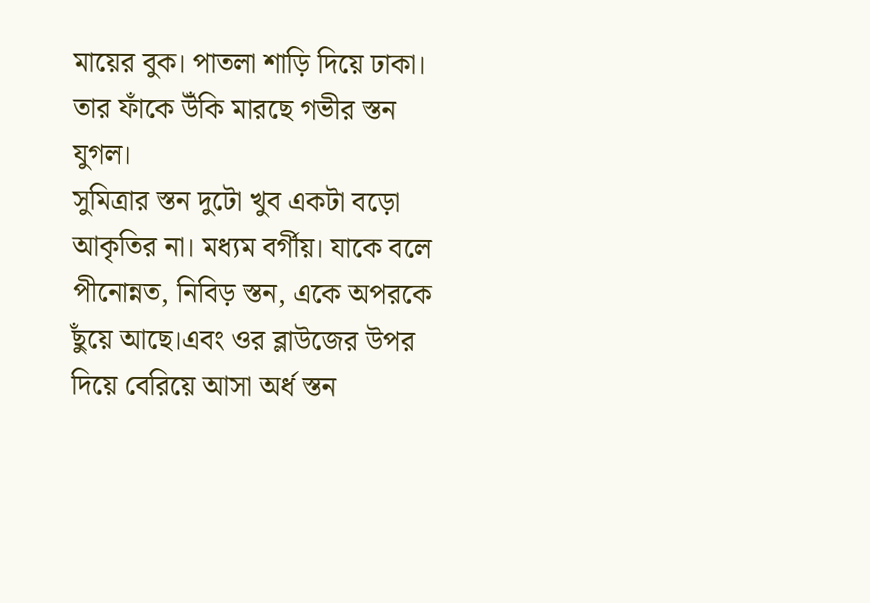মায়ের বুক। পাতলা শাড়ি দিয়ে ঢাকা। তার ফাঁকে উঁকি মারছে গভীর স্তন যুগল।
সুমিত্রার স্তন দুটো খুব একটা বড়ো আকৃতির না। মধ্যম বর্গীয়। যাকে বলে পীনোন্নত, নিবিড় স্তন, একে অপরকে ছুঁয়ে আছে।এবং ওর ব্লাউজের উপর দিয়ে বেরিয়ে আসা অর্ধ স্তন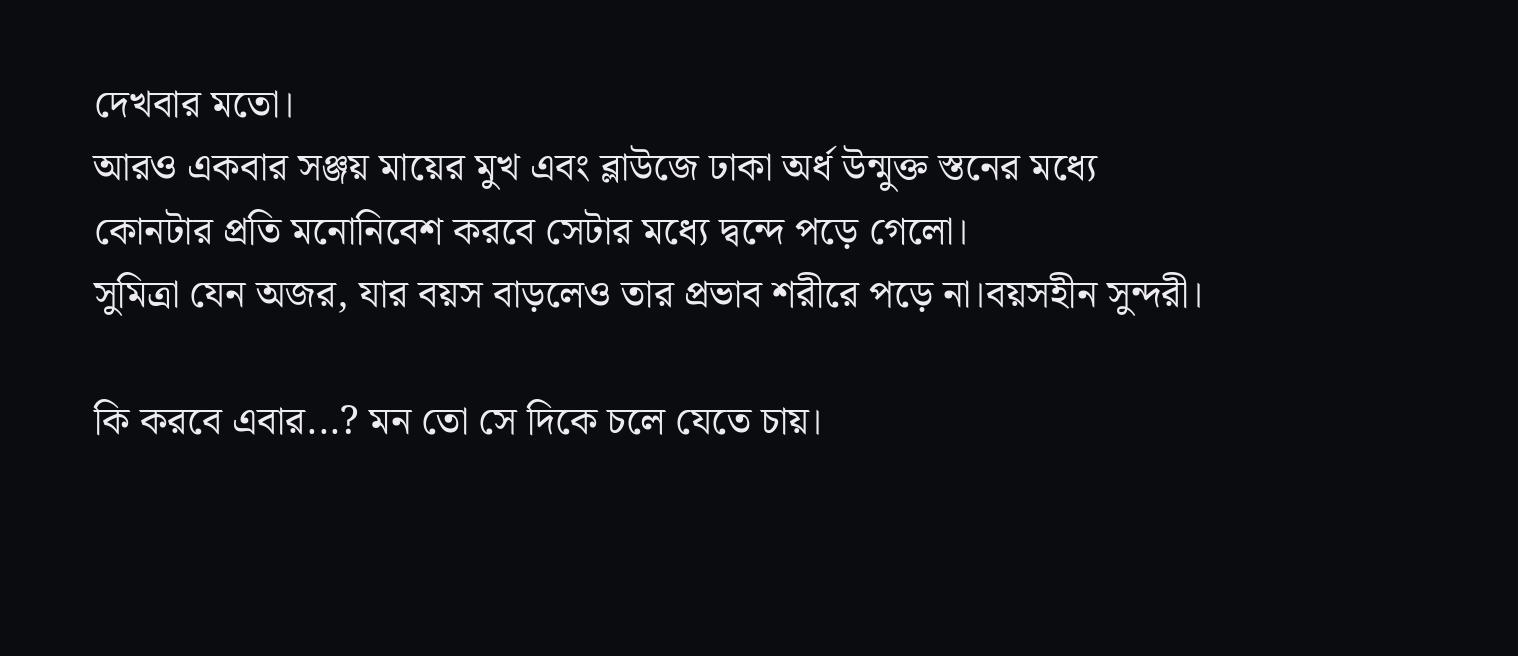দেখবার মতো।
আরও একবার সঞ্জয় মায়ের মুখ এবং ব্লাউজে ঢাকা অর্ধ উন্মুক্ত স্তনের মধ্যে কোনটার প্রতি মনোনিবেশ করবে সেটার মধ্যে দ্বন্দে পড়ে গেলো।
সুমিত্রা যেন অজর, যার বয়স বাড়লেও তার প্রভাব শরীরে পড়ে না।বয়সহীন সুন্দরী।

কি করবে এবার...? মন তো সে দিকে চলে যেতে চায়।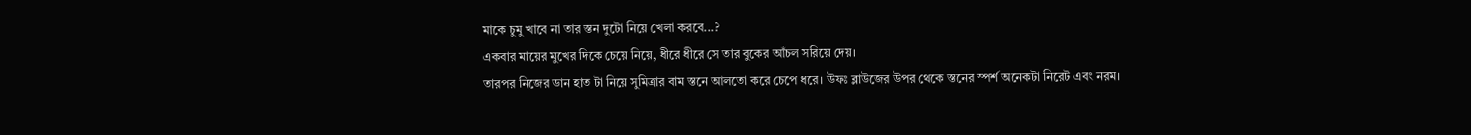মাকে চুমু খাবে না তার স্তন দুটো নিয়ে খেলা করবে...?
একবার মায়ের মুখের দিকে চেয়ে নিয়ে, ধীরে ধীরে সে তার বুকের আঁচল সরিয়ে দেয়।
তারপর নিজের ডান হাত টা নিয়ে সুমিত্রার বাম স্তনে আলতো করে চেপে ধরে। উফঃ ব্লাউজের উপর থেকে স্তনের স্পর্শ অনেকটা নিরেট এবং নরম।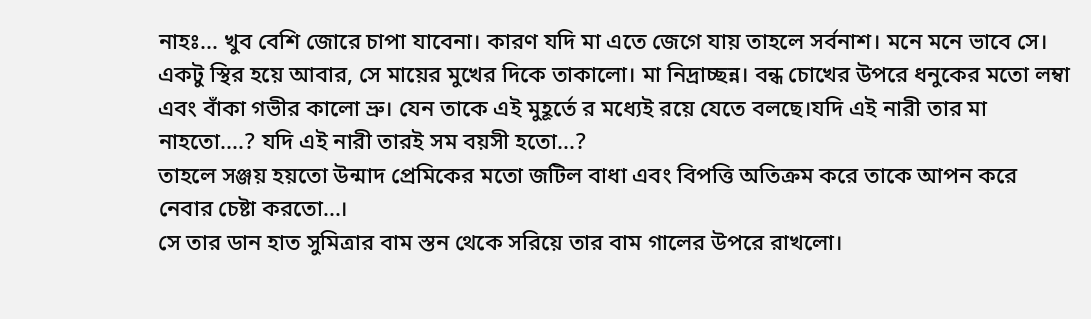নাহঃ... খুব বেশি জোরে চাপা যাবেনা। কারণ যদি মা এতে জেগে যায় তাহলে সর্বনাশ। মনে মনে ভাবে সে।
একটু স্থির হয়ে আবার, সে মায়ের মুখের দিকে তাকালো। মা নিদ্রাচ্ছন্ন। বন্ধ চোখের উপরে ধনুকের মতো লম্বা এবং বাঁকা গভীর কালো ভ্রু। যেন তাকে এই মুহূর্তে র মধ্যেই রয়ে যেতে বলছে।যদি এই নারী তার মা  নাহতো....? যদি এই নারী তারই সম বয়সী হতো...?
তাহলে সঞ্জয় হয়তো উন্মাদ প্রেমিকের মতো জটিল বাধা এবং বিপত্তি অতিক্রম করে তাকে আপন করে নেবার চেষ্টা করতো...।
সে তার ডান হাত সুমিত্রার বাম স্তন থেকে সরিয়ে তার বাম গালের উপরে রাখলো।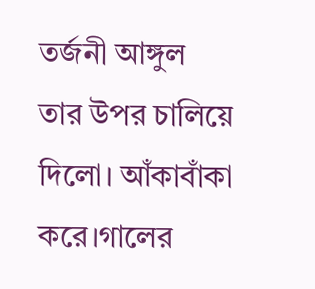তর্জনী আঙ্গুল তার উপর চালিয়ে দিলো। আঁকাবাঁকা করে।গালের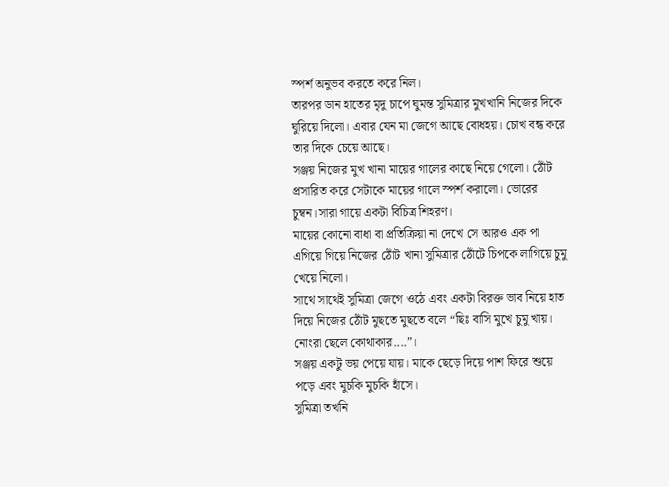স্পর্শ অনুভব করতে করে নিল।
তারপর ডান হাতের মৃদু চাপে ঘুমন্ত সুমিত্রার মুখখানি নিজের দিকে ঘুরিয়ে দিলো। এবার যেন মা জেগে আছে বোধহয়। চোখ বন্ধ করে তার দিকে চেয়ে আছে।
সঞ্জয় নিজের মুখ খানা মায়ের গালের কাছে নিয়ে গেলো। ঠোঁট প্রসারিত করে সেটাকে মায়ের গালে স্পর্শ করালো। ভোরের চুম্বন।সারা গায়ে একটা বিচিত্র শিহরণ।
মায়ের কোনো বাধা বা প্রতিক্রিয়া না দেখে সে আরও এক পা এগিয়ে গিয়ে নিজের ঠোঁট খানা সুমিত্রার ঠোঁটে চিপকে লাগিয়ে চুমু খেয়ে নিলো।
সাথে সাথেই সুমিত্রা জেগে ওঠে এবং একটা বিরক্ত ভাব নিয়ে হাত দিয়ে নিজের ঠোঁট মুছতে মুছতে বলে “ছিঃ বাসি মুখে চুমু খায়। নোংরা ছেলে কোথাকার....”।
সঞ্জয় একটু ভয় পেয়ে যায়। মাকে ছেড়ে দিয়ে পাশ ফিরে শুয়ে পড়ে এবং মুচকি মুচকি হাঁসে।
সুমিত্রা তখনি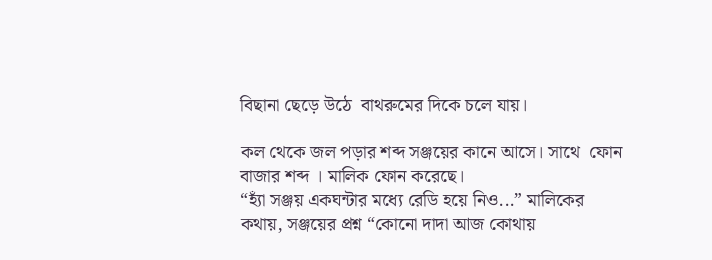বিছানা ছেড়ে উঠে  বাথরুমের দিকে চলে যায়।

কল থেকে জল পড়ার শব্দ সঞ্জয়ের কানে আসে। সাথে  ফোন বাজার শব্দ । মালিক ফোন করেছে।
“হ্যাঁ সঞ্জয় একঘন্টার মধ্যে রেডি হয়ে নিও...” মালিকের কথায়, সঞ্জয়ের প্রশ্ন “কোনো দাদা আজ কোথায়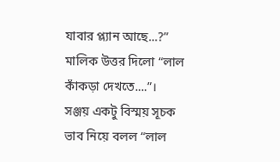যাবার প্ল্যান আছে...?”
মালিক উত্তর দিলো “লাল কাঁকড়া দেখতে....”।
সঞ্জয় একটু বিস্ময় সূচক ভাব নিয়ে বলল “লাল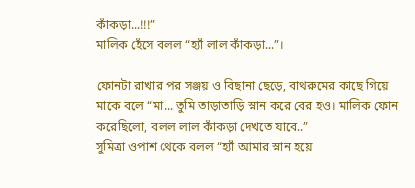কাঁকড়া...!!!”
মালিক হেঁসে বলল “হ্যাঁ লাল কাঁকড়া...”।

ফোনটা রাখার পর সঞ্জয় ও বিছানা ছেড়ে, বাথরুমের কাছে গিয়ে মাকে বলে “মা... তুমি তাড়াতাড়ি স্নান করে বের হও। মালিক ফোন করেছিলো, বলল লাল কাঁকড়া দেখতে যাবে..”
সুমিত্রা ওপাশ থেকে বলল “হ্যাঁ আমার স্নান হয়ে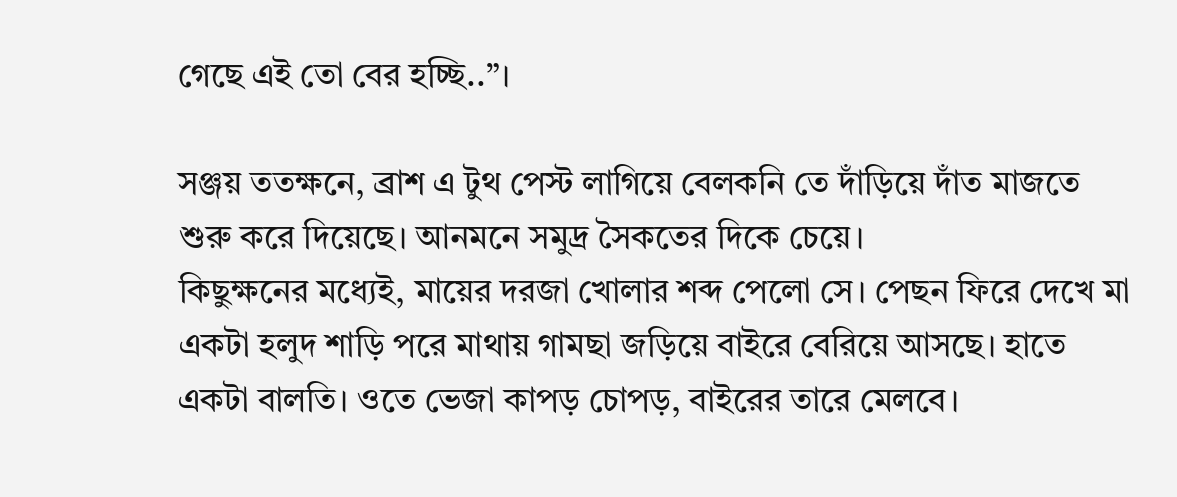গেছে এই তো বের হচ্ছি..”।

সঞ্জয় ততক্ষনে, ব্রাশ এ টুথ পেস্ট লাগিয়ে বেলকনি তে দাঁড়িয়ে দাঁত মাজতে শুরু করে দিয়েছে। আনমনে সমুদ্র সৈকতের দিকে চেয়ে।
কিছুক্ষনের মধ্যেই, মায়ের দরজা খোলার শব্দ পেলো সে। পেছন ফিরে দেখে মা একটা হলুদ শাড়ি পরে মাথায় গামছা জড়িয়ে বাইরে বেরিয়ে আসছে। হাতে একটা বালতি। ওতে ভেজা কাপড় চোপড়, বাইরের তারে মেলবে।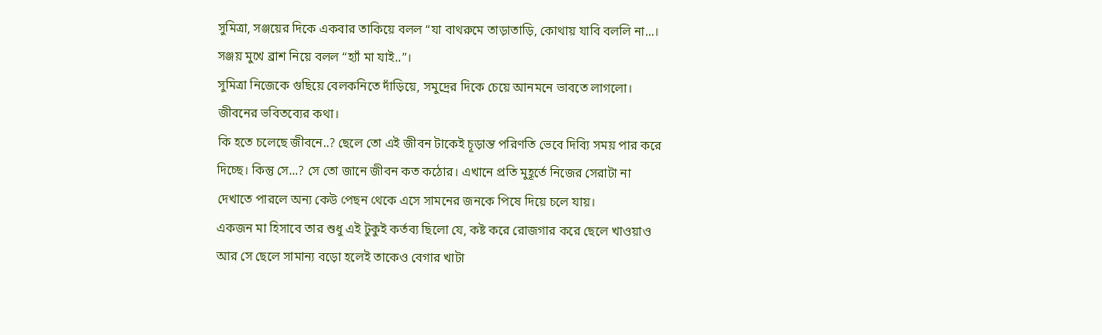সুমিত্রা, সঞ্জয়ের দিকে একবার তাকিয়ে বলল “যা বাথরুমে তাড়াতাড়ি, কোথায় যাবি বললি না...।
সঞ্জয় মুখে ব্রাশ নিয়ে বলল “হ্যাঁ মা যাই..”।
সুমিত্রা নিজেকে গুছিয়ে বেলকনিতে দাঁড়িয়ে, সমুদ্রের দিকে চেয়ে আনমনে ভাবতে লাগলো। জীবনের ভবিতব্যের কথা।
কি হতে চলেছে জীবনে..? ছেলে তো এই জীবন টাকেই চূড়ান্ত পরিণতি ভেবে দিব্যি সময় পার করে দিচ্ছে। কিন্তু সে...? সে তো জানে জীবন কত কঠোর। এখানে প্রতি মুহূর্তে নিজের সেরাটা না দেখাতে পারলে অন্য কেউ পেছন থেকে এসে সামনের জনকে পিষে দিয়ে চলে যায়।
একজন মা হিসাবে তার শুধু এই টুকুই কর্তব্য ছিলো যে, কষ্ট করে রোজগার করে ছেলে খাওয়াও আর সে ছেলে সামান্য বড়ো হলেই তাকেও বেগার খাটা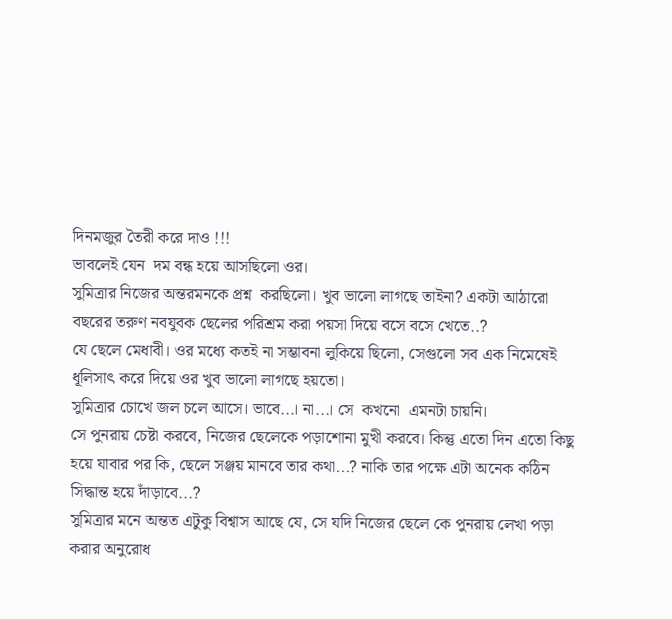দিনমজুর তৈরী করে দাও !!!
ভাবলেই যেন  দম বন্ধ হয়ে আসছিলো ওর।
সুমিত্রার নিজের অন্তরমনকে প্রশ্ন  করছিলো। খুব ভালো লাগছে তাইনা? একটা আঠারো বছরের তরুণ নবযুবক ছেলের পরিশ্রম করা পয়সা দিয়ে বসে বসে খেতে..?
যে ছেলে মেধাবী। ওর মধ্যে কতই না সম্ভাবনা লুকিয়ে ছিলো, সেগুলো সব এক নিমেষেই ধূলিসাৎ করে দিয়ে ওর খুব ভালো লাগছে হয়তো।
সুমিত্রার চোখে জল চলে আসে। ভাবে...। না...। সে  কখনো  এমনটা চায়নি।
সে পুনরায় চেষ্টা করবে, নিজের ছেলেকে পড়াশোনা মুখী করবে। কিন্তু এতো দিন এতো কিছু হয়ে যাবার পর কি, ছেলে সঞ্জয় মানবে তার কথা...? নাকি তার পক্ষে এটা অনেক কঠিন সিদ্ধান্ত হয়ে দাঁড়াবে...?
সুমিত্রার মনে অন্তত এটুকু বিশ্বাস আছে যে, সে যদি নিজের ছেলে কে পুনরায় লেখা পড়া করার অনুরোধ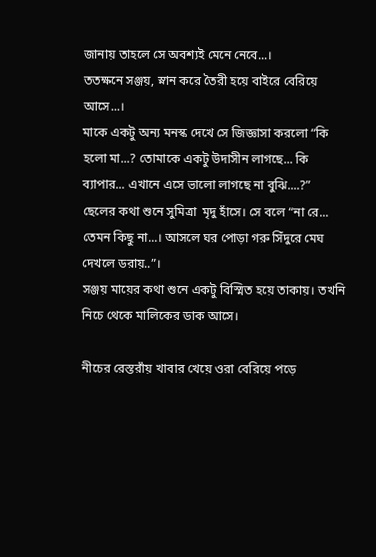জানায় তাহলে সে অবশ্যই মেনে নেবে...।
ততক্ষনে সঞ্জয়, স্নান করে তৈরী হয়ে বাইরে বেরিয়ে আসে...।
মাকে একটু অন্য মনস্ক দেখে সে জিজ্ঞাসা করলো “কি হলো মা...? তোমাকে একটু উদাসীন লাগছে... কি ব্যাপার... এখানে এসে ভালো লাগছে না বুঝি....?”
ছেলের কথা শুনে সুমিত্রা  মৃদু হাঁসে। সে বলে “না রে... তেমন কিছু না...। আসলে ঘর পোড়া গরু সিঁদুরে মেঘ দেখলে ডরায়..”।
সঞ্জয় মায়ের কথা শুনে একটু বিস্মিত হয়ে তাকায়। তখনি নিচে থেকে মালিকের ডাক আসে।

নীচের রেস্তরাঁয় খাবার খেয়ে ওরা বেরিয়ে পড়ে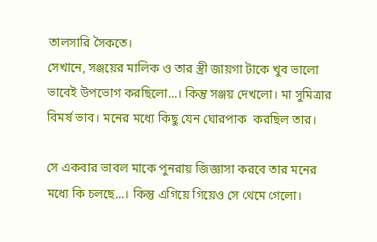তালসারি সৈকতে।
সেখানে, সঞ্জয়ের মালিক ও তার স্ত্রী জায়গা টাকে খুব ভালো ভাবেই উপভোগ করছিলো...। কিন্তু সঞ্জয় দেখলো। মা সুমিত্রার বিমর্ষ ভাব। মনের মধ্যে কিছু যেন ঘোরপাক  করছিল তার।

সে একবার ভাবল মাকে পুনরায় জিজ্ঞাসা করবে তার মনের মধ্যে কি চলছে...। কিন্তু এগিয়ে গিয়েও সে থেমে গেলো।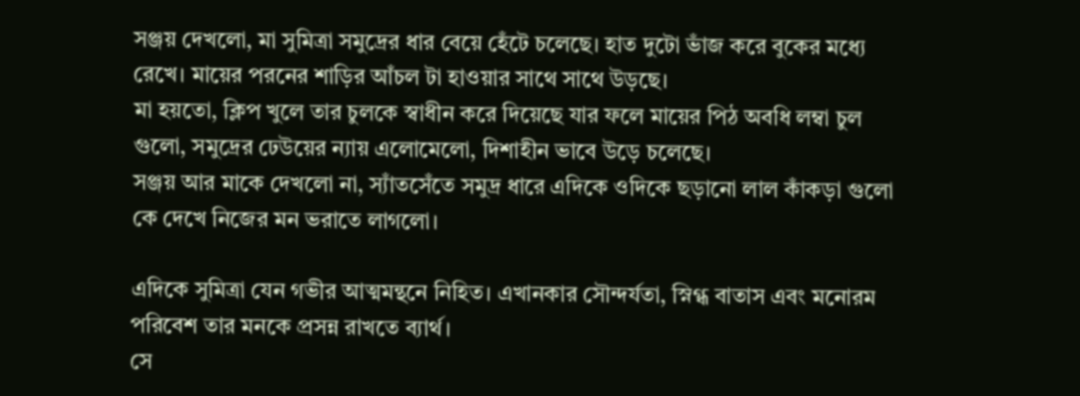সঞ্জয় দেখলো, মা সুমিত্রা সমুদ্রের ধার বেয়ে হেঁটে চলেছে। হাত দুটো ভাঁজ করে বুকের মধ্যে রেখে। মায়ের পরনের শাড়ির আঁচল টা হাওয়ার সাথে সাথে উড়ছে।
মা হয়তো, ক্লিপ খুলে তার চুলকে স্বাধীন করে দিয়েছে যার ফলে মায়ের পিঠ অবধি লম্বা চুল গুলো, সমুদ্রের ঢেউয়ের ন্যায় এলোমেলো, দিশাহীন ভাবে উড়ে চলেছে।
সঞ্জয় আর মাকে দেখলো না, স্যাঁতসেঁতে সমুদ্র ধারে এদিকে ওদিকে ছড়ানো লাল কাঁকড়া গুলো কে দেখে নিজের মন ভরাতে লাগলো।

এদিকে সুমিত্রা যেন গভীর আত্মমন্থনে নিহিত। এখানকার সৌন্দর্যতা, স্নিগ্ধ বাতাস এবং মনোরম পরিবেশ তার মনকে প্রসন্ন রাখতে ব্যার্থ।
সে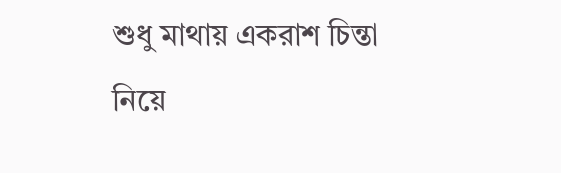শুধু মাথায় একরাশ চিন্তা নিয়ে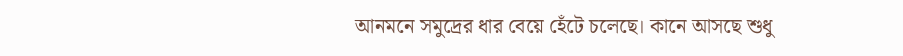আনমনে সমুদ্রের ধার বেয়ে হেঁটে চলেছে। কানে আসছে শুধু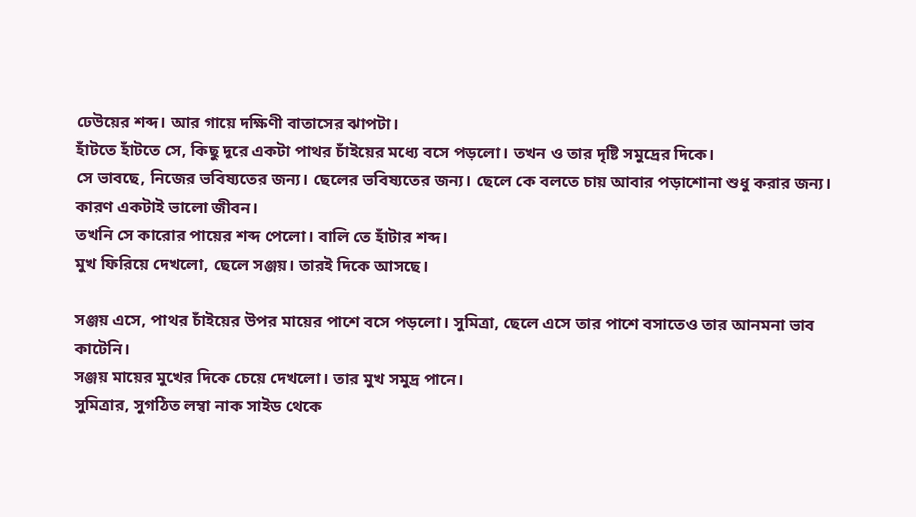ঢেউয়ের শব্দ। আর গায়ে দক্ষিণী বাতাসের ঝাপটা।
হাঁটতে হাঁটতে সে, কিছু দূরে একটা পাথর চাঁইয়ের মধ্যে বসে পড়লো। তখন ও তার দৃষ্টি সমুদ্রের দিকে।
সে ভাবছে, নিজের ভবিষ্যতের জন্য। ছেলের ভবিষ্যতের জন্য। ছেলে কে বলতে চায় আবার পড়াশোনা শুধু করার জন্য। কারণ একটাই ভালো জীবন।
তখনি সে কারোর পায়ের শব্দ পেলো। বালি তে হাঁটার শব্দ।
মুখ ফিরিয়ে দেখলো, ছেলে সঞ্জয়। তারই দিকে আসছে।

সঞ্জয় এসে, পাথর চাঁইয়ের উপর মায়ের পাশে বসে পড়লো। সুমিত্রা, ছেলে এসে তার পাশে বসাতেও তার আনমনা ভাব কাটেনি।
সঞ্জয় মায়ের মুখের দিকে চেয়ে দেখলো। তার মুখ সমুদ্র পানে।
সুমিত্রার, সুগঠিত লম্বা নাক সাইড থেকে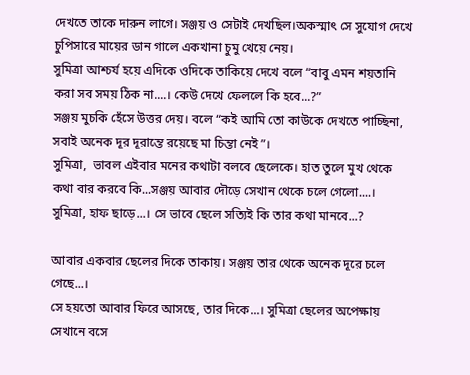দেখতে তাকে দারুন লাগে। সঞ্জয় ও সেটাই দেখছিল।অকস্মাৎ সে সুযোগ দেখে চুপিসারে মায়ের ডান গালে একখানা চুমু খেয়ে নেয়।
সুমিত্রা আশ্চর্য হয়ে এদিকে ওদিকে তাকিয়ে দেখে বলে “বাবু এমন শয়তানি করা সব সময় ঠিক না....। কেউ দেখে ফেললে কি হবে...?”
সঞ্জয় মুচকি হেঁসে উত্তর দেয়। বলে “কই আমি তো কাউকে দেখতে পাচ্ছিনা, সবাই অনেক দূর দূরান্তে রয়েছে মা চিন্তা নেই”।
সুমিত্রা,  ভাবল এইবার মনের কথাটা বলবে ছেলেকে। হাত তুলে মুখ থেকে কথা বার করবে কি...সঞ্জয় আবার দৌড়ে সেখান থেকে চলে গেলো....।
সুমিত্রা, হাফ ছাড়ে...। সে ভাবে ছেলে সত্যিই কি তার কথা মানবে...?

আবার একবার ছেলের দিকে তাকায়। সঞ্জয় তার থেকে অনেক দূরে চলে গেছে...।
সে হয়তো আবার ফিরে আসছে, তার দিকে...। সুমিত্রা ছেলের অপেক্ষায় সেখানে বসে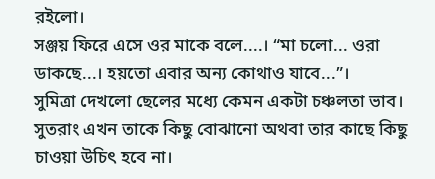রইলো।
সঞ্জয় ফিরে এসে ওর মাকে বলে....। “মা চলো... ওরা ডাকছে...। হয়তো এবার অন্য কোথাও যাবে...”।
সুমিত্রা দেখলো ছেলের মধ্যে কেমন একটা চঞ্চলতা ভাব। সুতরাং এখন তাকে কিছু বোঝানো অথবা তার কাছে কিছু চাওয়া উচিৎ হবে না।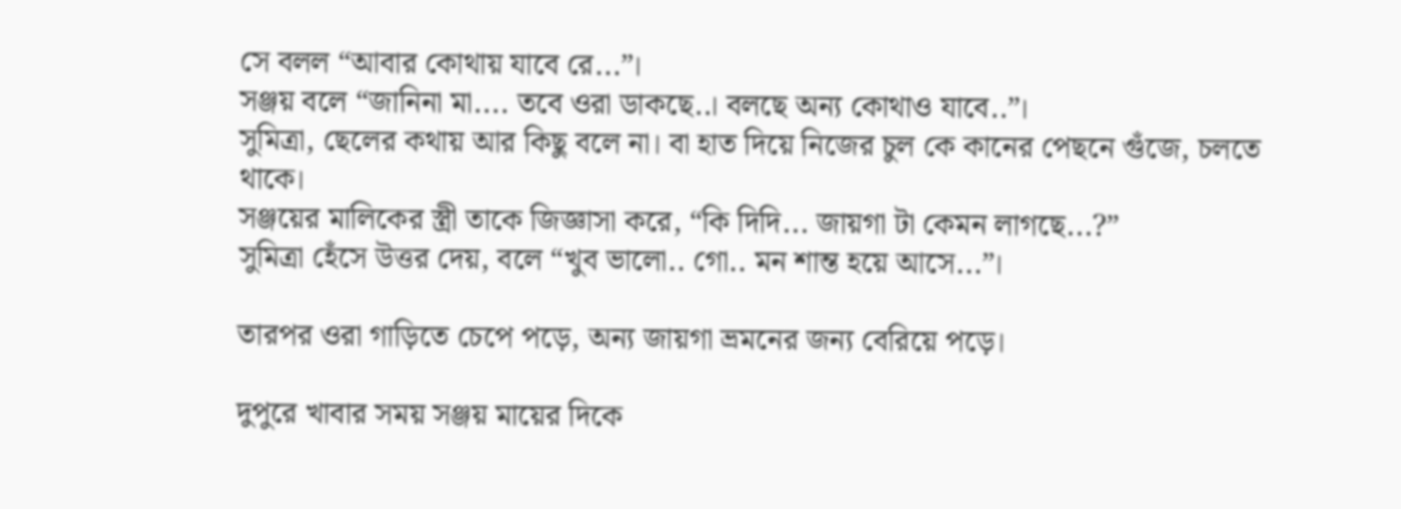সে বলল “আবার কোথায় যাবে রে...”।
সঞ্জয় বলে “জানিনা মা.... তবে ওরা ডাকছে..। বলছে অন্য কোথাও যাবে..”।
সুমিত্রা, ছেলের কথায় আর কিছু বলে না। বা হাত দিয়ে নিজের চুল কে কানের পেছনে গুঁজে, চলতে থাকে।
সঞ্জয়ের মালিকের স্ত্রী তাকে জিজ্ঞাসা করে, “কি দিদি... জায়গা টা কেমন লাগছে...?”
সুমিত্রা হেঁসে উত্তর দেয়, বলে “খুব ভালো.. গো.. মন শান্ত হয়ে আসে...”।

তারপর ওরা গাড়িতে চেপে পড়ে, অন্য জায়গা ভ্রমনের জন্য বেরিয়ে পড়ে।

দুপুরে খাবার সময় সঞ্জয় মায়ের দিকে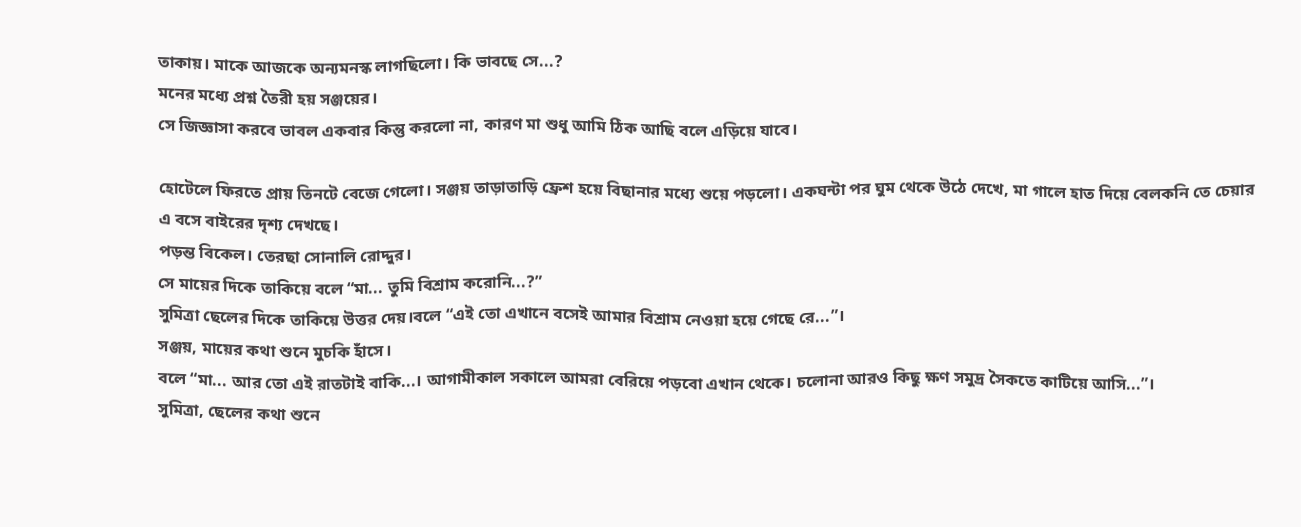তাকায়। মাকে আজকে অন্যমনস্ক লাগছিলো। কি ভাবছে সে...?
মনের মধ্যে প্রশ্ন তৈরী হয় সঞ্জয়ের।
সে জিজ্ঞাসা করবে ভাবল একবার কিন্তু করলো না, কারণ মা শুধু আমি ঠিক আছি বলে এড়িয়ে যাবে।

হোটেলে ফিরতে প্রায় তিনটে বেজে গেলো। সঞ্জয় তাড়াতাড়ি ফ্রেশ হয়ে বিছানার মধ্যে শুয়ে পড়লো। একঘন্টা পর ঘুম থেকে উঠে দেখে, মা গালে হাত দিয়ে বেলকনি তে চেয়ার এ বসে বাইরের দৃশ্য দেখছে।
পড়ন্ত বিকেল। তেরছা সোনালি রোদ্দুর।
সে মায়ের দিকে তাকিয়ে বলে “মা... তুমি বিশ্রাম করোনি...?”
সুমিত্রা ছেলের দিকে তাকিয়ে উত্তর দেয়।বলে “এই তো এখানে বসেই আমার বিশ্রাম নেওয়া হয়ে গেছে রে...”।
সঞ্জয়, মায়ের কথা শুনে মুচকি হাঁসে।
বলে “মা... আর তো এই রাতটাই বাকি...। আগামীকাল সকালে আমরা বেরিয়ে পড়বো এখান থেকে। চলোনা আরও কিছু ক্ষণ সমুদ্র সৈকতে কাটিয়ে আসি...”।
সুমিত্রা, ছেলের কথা শুনে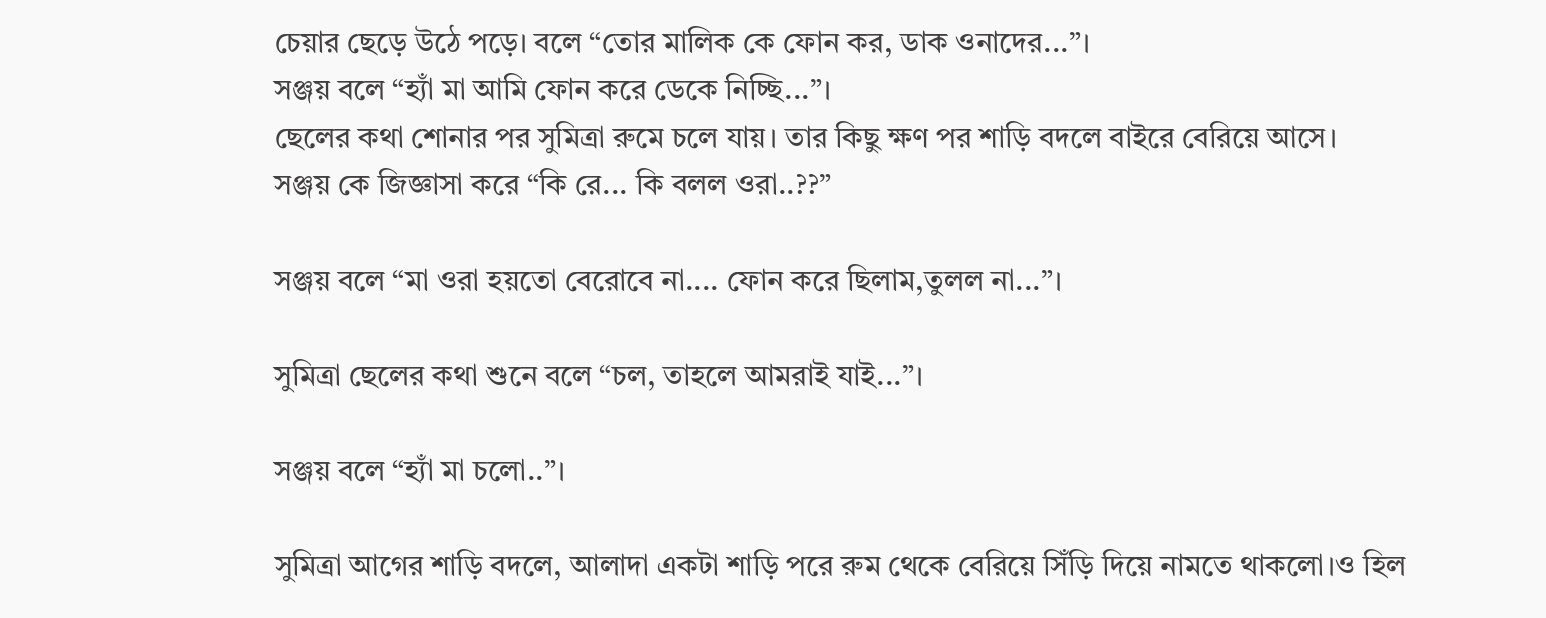চেয়ার ছেড়ে উঠে পড়ে। বলে “তোর মালিক কে ফোন কর, ডাক ওনাদের...”।
সঞ্জয় বলে “হ্যাঁ মা আমি ফোন করে ডেকে নিচ্ছি...”।
ছেলের কথা শোনার পর সুমিত্রা রুমে চলে যায়। তার কিছু ক্ষণ পর শাড়ি বদলে বাইরে বেরিয়ে আসে।
সঞ্জয় কে জিজ্ঞাসা করে “কি রে... কি বলল ওরা..??”

সঞ্জয় বলে “মা ওরা হয়তো বেরোবে না.... ফোন করে ছিলাম,তুলল না...”।

সুমিত্রা ছেলের কথা শুনে বলে “চল, তাহলে আমরাই যাই...”।

সঞ্জয় বলে “হ্যাঁ মা চলো..”।

সুমিত্রা আগের শাড়ি বদলে, আলাদা একটা শাড়ি পরে রুম থেকে বেরিয়ে সিঁড়ি দিয়ে নামতে থাকলো।ও হিল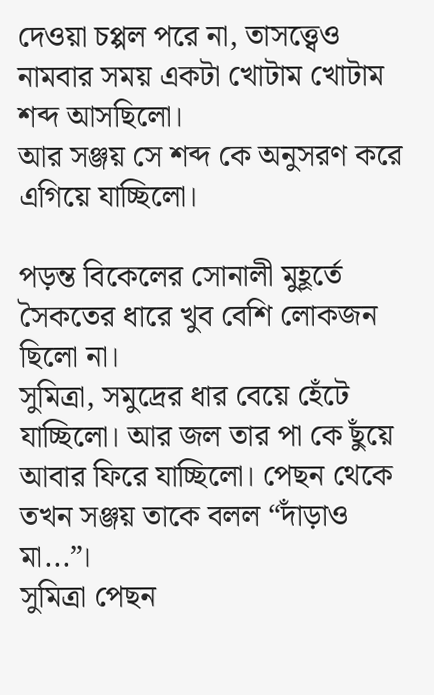দেওয়া চপ্পল পরে না, তাসত্ত্বেও নামবার সময় একটা খোটাম খোটাম শব্দ আসছিলো।
আর সঞ্জয় সে শব্দ কে অনুসরণ করে এগিয়ে যাচ্ছিলো।

পড়ন্ত বিকেলের সোনালী মুহূর্তে সৈকতের ধারে খুব বেশি লোকজন ছিলো না।
সুমিত্রা, সমুদ্রের ধার বেয়ে হেঁটে যাচ্ছিলো। আর জল তার পা কে ছুঁয়ে আবার ফিরে যাচ্ছিলো। পেছন থেকে তখন সঞ্জয় তাকে বলল “দাঁড়াও মা...”।
সুমিত্রা পেছন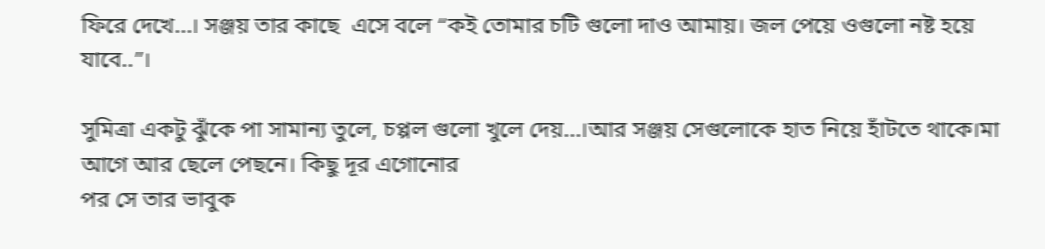ফিরে দেখে...। সঞ্জয় তার কাছে  এসে বলে “কই তোমার চটি গুলো দাও আমায়। জল পেয়ে ওগুলো নষ্ট হয়ে যাবে..”।

সুমিত্রা একটু ঝুঁকে পা সামান্য তুলে, চপ্পল গুলো খুলে দেয়...।আর সঞ্জয় সেগুলোকে হাত নিয়ে হাঁটতে থাকে।মা আগে আর ছেলে পেছনে। কিছু দূর এগোনোর
পর সে তার ভাবুক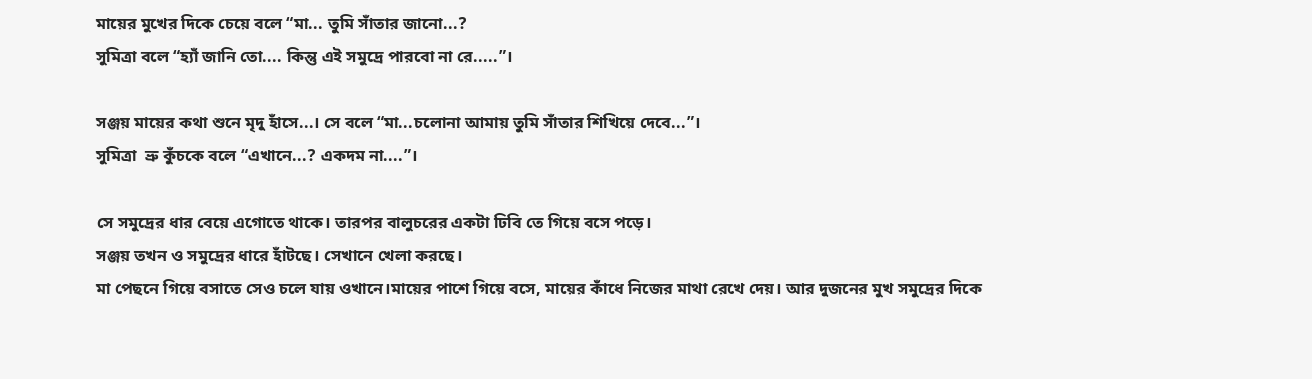মায়ের মুখের দিকে চেয়ে বলে “মা... তুমি সাঁতার জানো...?
সুমিত্রা বলে “হ্যাঁ জানি তো.... কিন্তু এই সমুদ্রে পারবো না রে.....”।

সঞ্জয় মায়ের কথা শুনে মৃদু হাঁসে...। সে বলে “মা...চলোনা আমায় তুমি সাঁতার শিখিয়ে দেবে...”।
সুমিত্রা  ভ্রু কুঁচকে বলে “এখানে...? একদম না....”।

সে সমুদ্রের ধার বেয়ে এগোতে থাকে। তারপর বালুচরের একটা ঢিবি তে গিয়ে বসে পড়ে।
সঞ্জয় তখন ও সমুদ্রের ধারে হাঁটছে। সেখানে খেলা করছে।
মা পেছনে গিয়ে বসাতে সেও চলে যায় ওখানে।মায়ের পাশে গিয়ে বসে, মায়ের কাঁধে নিজের মাথা রেখে দেয়। আর দুজনের মুখ সমুদ্রের দিকে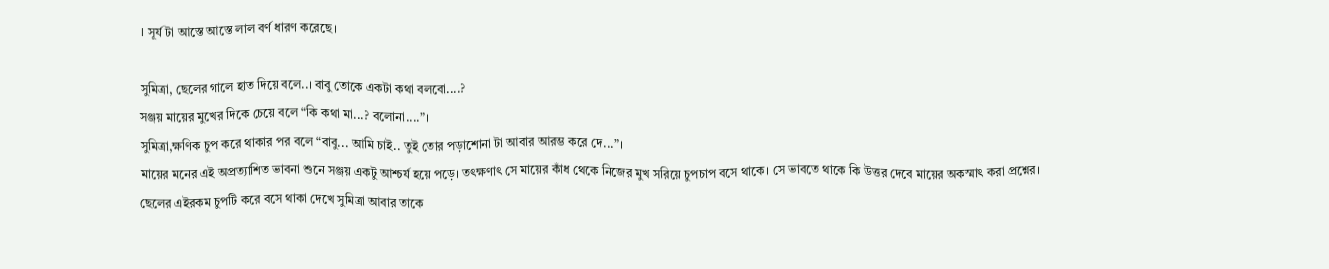। সূর্য টা আস্তে আস্তে লাল বর্ণ ধারণ করেছে।

সুমিত্রা, ছেলের গালে হাত দিয়ে বলে..। বাবু তোকে একটা কথা বলবো....?
সঞ্জয় মায়ের মুখের দিকে চেয়ে বলে “কি কথা মা...? বলোনা....”।
সুমিত্রা,ক্ষণিক চুপ করে থাকার পর বলে “বাবু... আমি চাই.. তুই তোর পড়াশোনা টা আবার আরম্ভ করে দে...”।
মায়ের মনের এই অপ্রত্যাশিত ভাবনা শুনে সঞ্জয় একটু আশ্চর্য হয়ে পড়ে। তৎক্ষণাৎ সে মায়ের কাঁধ থেকে নিজের মুখ সরিয়ে চুপচাপ বসে থাকে। সে ভাবতে থাকে কি উত্তর দেবে মায়ের অকস্মাৎ করা প্রশ্নের।
ছেলের এইরকম চুপটি করে বসে থাকা দেখে সুমিত্রা আবার তাকে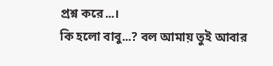প্রশ্ন করে...।
কি হলো বাবু...? বল আমায় তুই আবার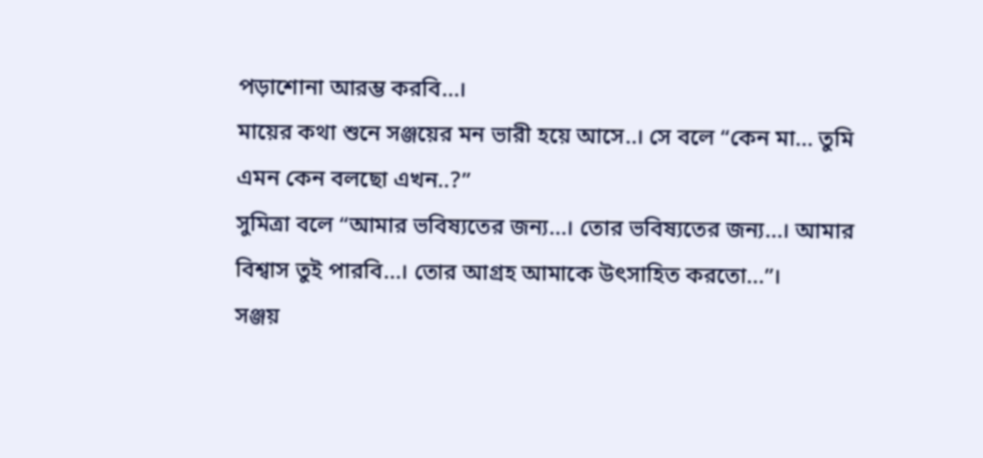পড়াশোনা আরম্ভ করবি...।
মায়ের কথা শুনে সঞ্জয়ের মন ভারী হয়ে আসে..। সে বলে “কেন মা... তুমি এমন কেন বলছো এখন..?”
সুমিত্রা বলে “আমার ভবিষ্যতের জন্য...। তোর ভবিষ্যতের জন্য...। আমার বিশ্বাস তুই পারবি...। তোর আগ্রহ আমাকে উৎসাহিত করতো...”।
সঞ্জয়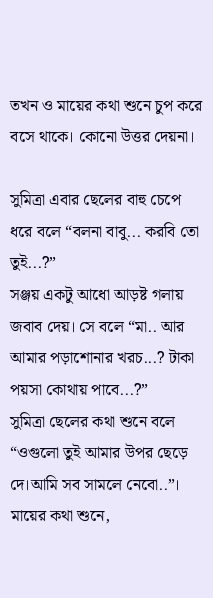তখন ও মায়ের কথা শুনে চুপ করে বসে থাকে। কোনো উত্তর দেয়না।

সুমিত্রা এবার ছেলের বাহু চেপে ধরে বলে “বলনা বাবু... করবি তো তুই...?”
সঞ্জয় একটু আধো আড়ষ্ট গলায় জবাব দেয়। সে বলে “মা.. আর আমার পড়াশোনার খরচ...? টাকা পয়সা কোথায় পাবে...?”
সুমিত্রা ছেলের কথা শুনে বলে “ওগুলো তুই আমার উপর ছেড়ে দে।আমি সব সামলে নেবো..”।
মায়ের কথা শুনে,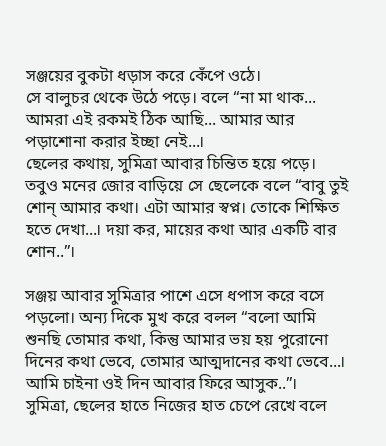সঞ্জয়ের বুকটা ধড়াস করে কেঁপে ওঠে।
সে বালুচর থেকে উঠে পড়ে। বলে “না মা থাক... আমরা এই রকমই ঠিক আছি... আমার আর পড়াশোনা করার ইচ্ছা নেই...।
ছেলের কথায়, সুমিত্রা আবার চিন্তিত হয়ে পড়ে। তবুও মনের জোর বাড়িয়ে সে ছেলেকে বলে “বাবু তুই শোন্ আমার কথা। এটা আমার স্বপ্ন। তোকে শিক্ষিত হতে দেখা...। দয়া কর, মায়ের কথা আর একটি বার শোন..”।

সঞ্জয় আবার সুমিত্রার পাশে এসে ধপাস করে বসে পড়লো। অন্য দিকে মুখ করে বলল “বলো আমি শুনছি তোমার কথা, কিন্তু আমার ভয় হয় পুরোনো দিনের কথা ভেবে, তোমার আত্মদানের কথা ভেবে...। আমি চাইনা ওই দিন আবার ফিরে আসুক..”।
সুমিত্রা, ছেলের হাতে নিজের হাত চেপে রেখে বলে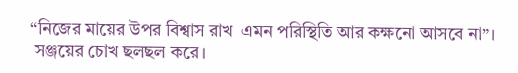“নিজের মায়ের উপর বিশ্বাস রাখ  এমন পরিস্থিতি আর কক্ষনো আসবে না”।
 সঞ্জয়ের চোখ ছলছল করে।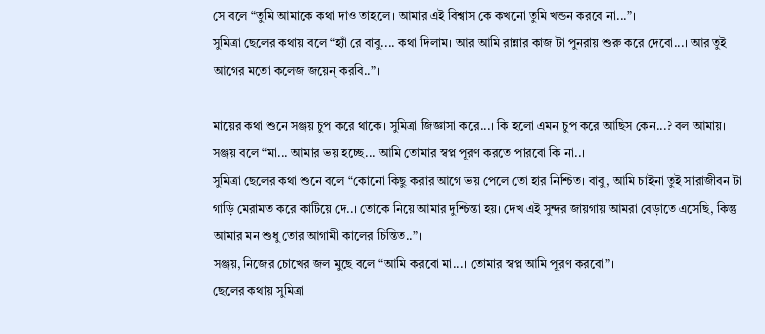সে বলে “তুমি আমাকে কথা দাও তাহলে। আমার এই বিশ্বাস কে কখনো তুমি খন্ডন করবে না...”।
সুমিত্রা ছেলের কথায় বলে “হ্যাঁ রে বাবু.... কথা দিলাম। আর আমি রান্নার কাজ টা পুনরায় শুরু করে দেবো...। আর তুই আগের মতো কলেজ জয়েন্ করবি..”।

মায়ের কথা শুনে সঞ্জয় চুপ করে থাকে। সুমিত্রা জিজ্ঞাসা করে...। কি হলো এমন চুপ করে আছিস কেন...? বল আমায়।
সঞ্জয় বলে “মা... আমার ভয় হচ্ছে... আমি তোমার স্বপ্ন পূরণ করতে পারবো কি না..।
সুমিত্রা ছেলের কথা শুনে বলে “কোনো কিছু করার আগে ভয় পেলে তো হার নিশ্চিত। বাবু, আমি চাইনা তুই সারাজীবন টা গাড়ি মেরামত করে কাটিয়ে দে..। তোকে নিয়ে আমার দুশ্চিন্তা হয়। দেখ এই সুন্দর জায়গায় আমরা বেড়াতে এসেছি, কিন্তু আমার মন শুধু তোর আগামী কালের চিন্তিত..”।
সঞ্জয়, নিজের চোখের জল মুছে বলে “আমি করবো মা...। তোমার স্বপ্ন আমি পূরণ করবো”।
ছেলের কথায় সুমিত্রা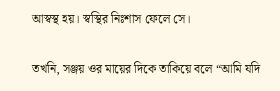আস্বস্থ হয়। স্বস্থির নিঃশাস ফেলে সে।

তখনি, সঞ্জয় ওর মায়ের দিকে তাকিয়ে বলে “আমি যদি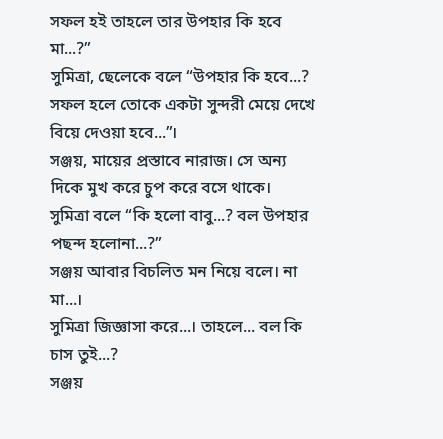সফল হই তাহলে তার উপহার কি হবে মা...?”
সুমিত্রা, ছেলেকে বলে “উপহার কি হবে...? সফল হলে তোকে একটা সুন্দরী মেয়ে দেখে বিয়ে দেওয়া হবে...”।
সঞ্জয়, মায়ের প্রস্তাবে নারাজ। সে অন্য দিকে মুখ করে চুপ করে বসে থাকে।
সুমিত্রা বলে “কি হলো বাবু...? বল উপহার পছন্দ হলোনা...?”
সঞ্জয় আবার বিচলিত মন নিয়ে বলে। না মা...।
সুমিত্রা জিজ্ঞাসা করে...। তাহলে... বল কি চাস তুই...?
সঞ্জয়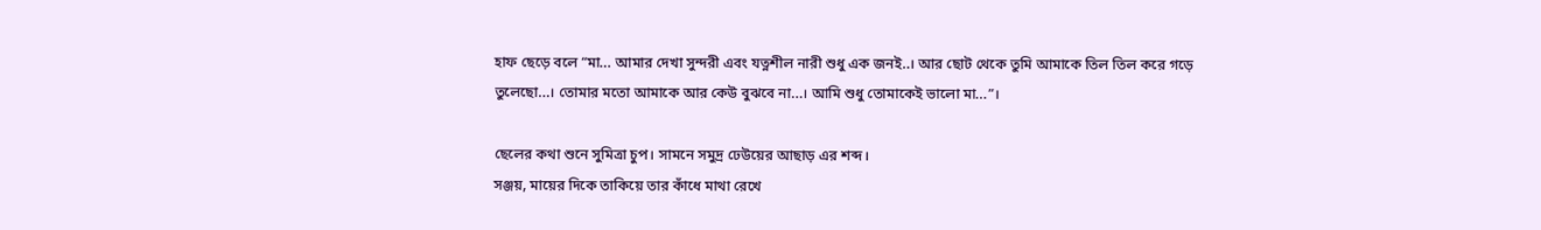হাফ ছেড়ে বলে “মা... আমার দেখা সুন্দরী এবং যত্নশীল নারী শুধু এক জনই..। আর ছোট থেকে তুমি আমাকে তিল তিল করে গড়ে তুলেছো...। তোমার মতো আমাকে আর কেউ বুঝবে না...। আমি শুধু তোমাকেই ভালো মা...”।

ছেলের কথা শুনে সুমিত্রা চুপ। সামনে সমুদ্র ঢেউয়ের আছাড় এর শব্দ।
সঞ্জয়, মায়ের দিকে তাকিয়ে তার কাঁধে মাথা রেখে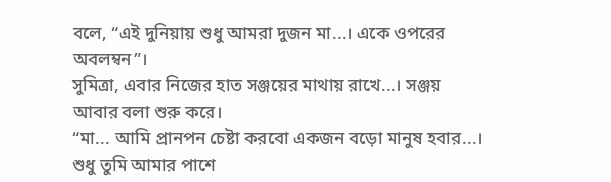বলে, “এই দুনিয়ায় শুধু আমরা দুজন মা...। একে ওপরের অবলম্বন”।
সুমিত্রা, এবার নিজের হাত সঞ্জয়ের মাথায় রাখে...। সঞ্জয় আবার বলা শুরু করে।
“মা... আমি প্রানপন চেষ্টা করবো একজন বড়ো মানুষ হবার...। শুধু তুমি আমার পাশে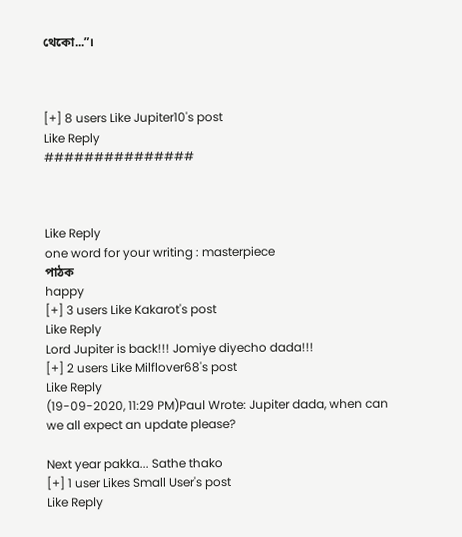থেকো...”।



[+] 8 users Like Jupiter10's post
Like Reply
###############



Like Reply
one word for your writing : masterpiece
পাঠক
happy
[+] 3 users Like Kakarot's post
Like Reply
Lord Jupiter is back!!! Jomiye diyecho dada!!!
[+] 2 users Like Milflover68's post
Like Reply
(19-09-2020, 11:29 PM)Paul Wrote: Jupiter dada, when can we all expect an update please?

Next year pakka... Sathe thako
[+] 1 user Likes Small User's post
Like Reply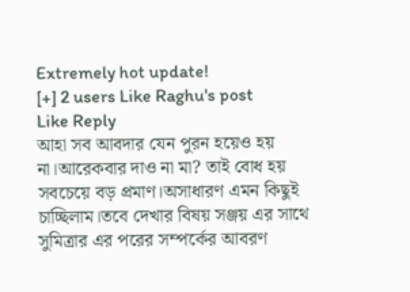Extremely hot update!
[+] 2 users Like Raghu's post
Like Reply
আহা সব আবদার যেন পুরন হয়েও হয় না।আরেকবার দাও না মা? তাই বোধ হয় সবচেয়ে বড় প্রমাণ।অসাধারণ এমন কিছুই চাচ্ছিলাম।তবে দেখার বিষয় সঞ্জয় এর সাথে সুমিত্রার এর পরের সম্পর্কের আবরণ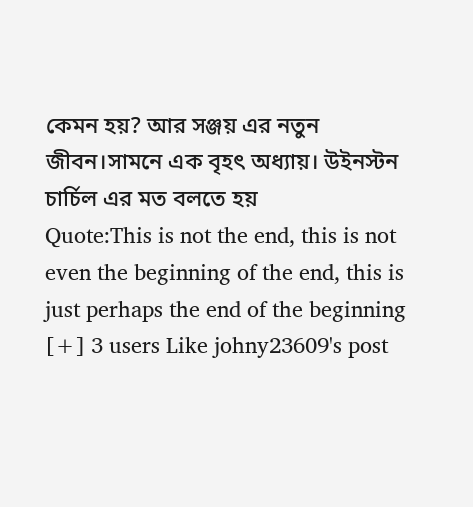কেমন হয়? আর সঞ্জয় এর নতুন জীবন।সামনে এক বৃহৎ অধ্যায়। উইনস্টন চার্চিল এর মত বলতে হয়
Quote:This is not the end, this is not even the beginning of the end, this is just perhaps the end of the beginning
[+] 3 users Like johny23609's post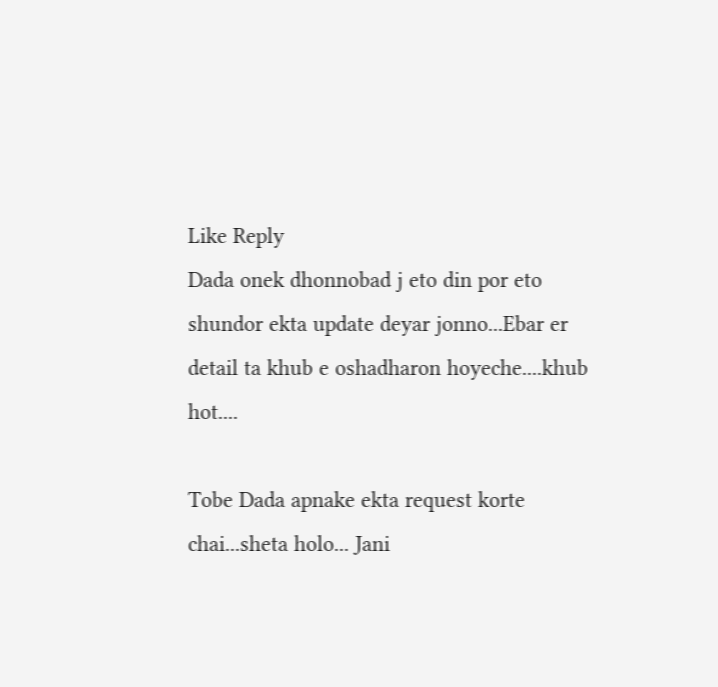Like Reply
Dada onek dhonnobad j eto din por eto shundor ekta update deyar jonno...Ebar er detail ta khub e oshadharon hoyeche....khub hot....

Tobe Dada apnake ekta request korte chai...sheta holo... Jani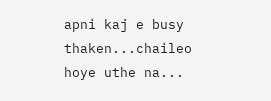apni kaj e busy thaken...chaileo hoye uthe na...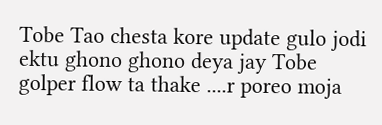Tobe Tao chesta kore update gulo jodi ektu ghono ghono deya jay Tobe golper flow ta thake ....r poreo moja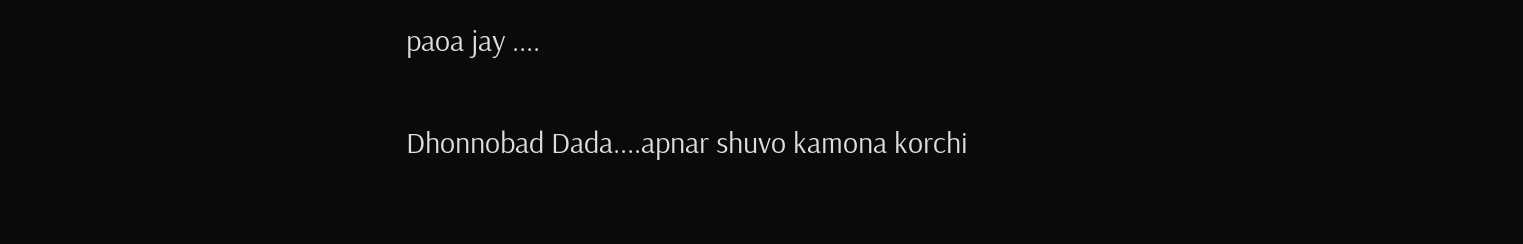paoa jay ....

Dhonnobad Dada....apnar shuvo kamona korchi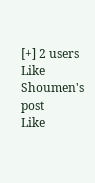[+] 2 users Like Shoumen's post
Like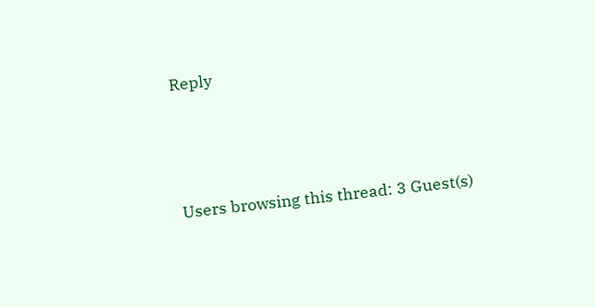Reply




Users browsing this thread: 3 Guest(s)